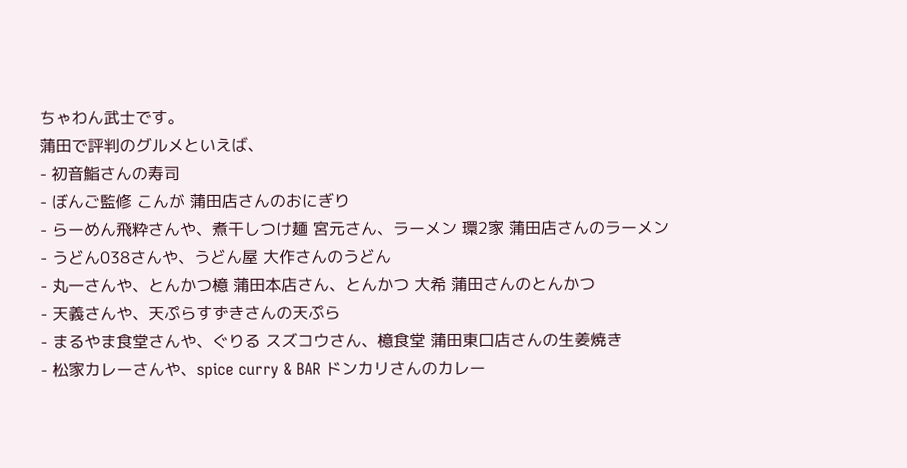ちゃわん武士です。
蒲田で評判のグルメといえば、
- 初音鮨さんの寿司
- ぼんご監修 こんが 蒲田店さんのおにぎり
- らーめん飛粋さんや、煮干しつけ麺 宮元さん、ラーメン 環2家 蒲田店さんのラーメン
- うどん038さんや、うどん屋 大作さんのうどん
- 丸一さんや、とんかつ檍 蒲田本店さん、とんかつ 大希 蒲田さんのとんかつ
- 天義さんや、天ぷらすずきさんの天ぷら
- まるやま食堂さんや、ぐりる スズコウさん、檍食堂 蒲田東口店さんの生姜焼き
- 松家カレーさんや、spice curry & BAR ドンカリさんのカレー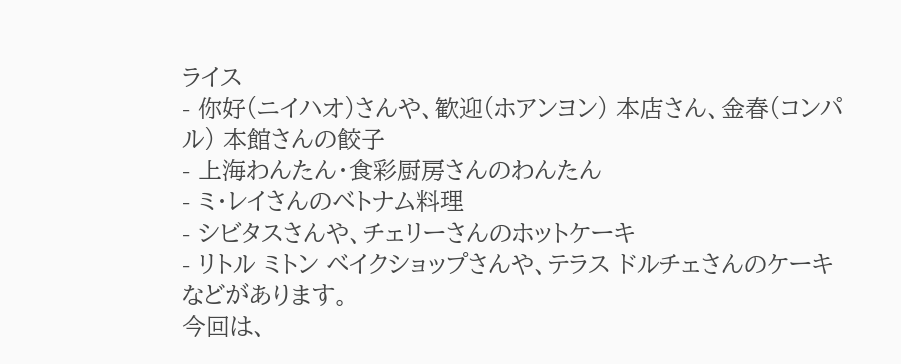ライス
- 你好(ニイハオ)さんや、歓迎(ホアンヨン) 本店さん、金春(コンパル) 本館さんの餃子
- 上海わんたん・食彩厨房さんのわんたん
- ミ・レイさんのベトナム料理
- シビタスさんや、チェリーさんのホットケーキ
- リトル ミトン ベイクショップさんや、テラス ドルチェさんのケーキ
などがあります。
今回は、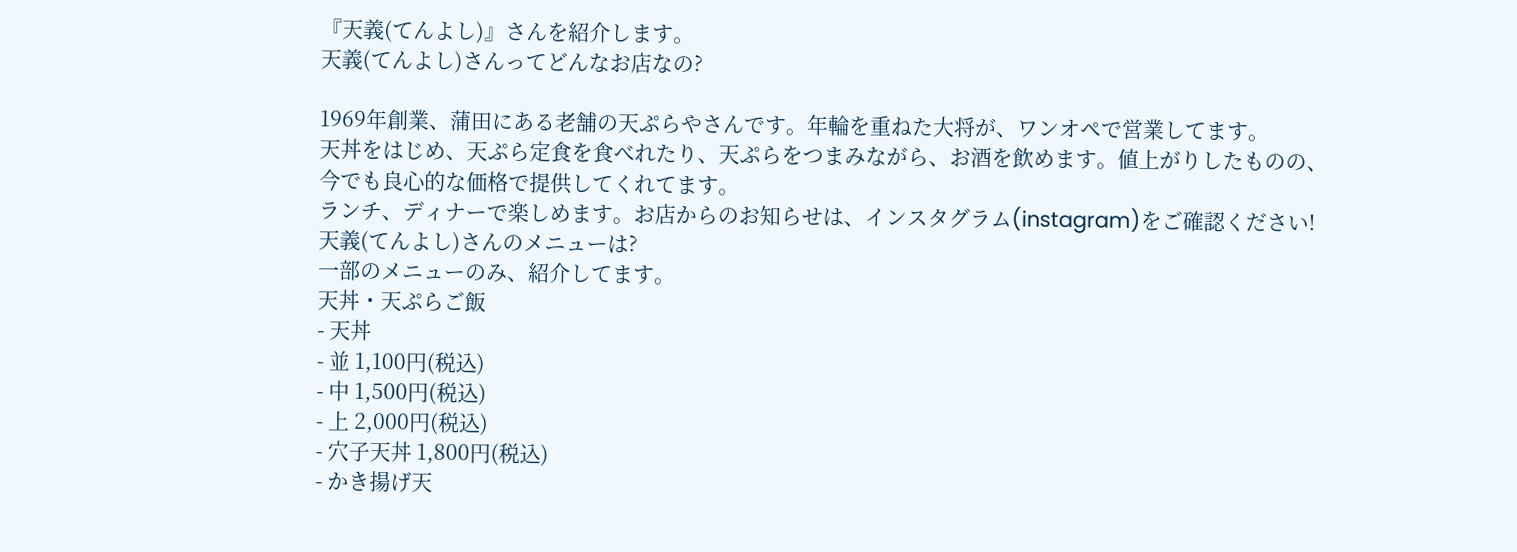『天義(てんよし)』さんを紹介します。
天義(てんよし)さんってどんなお店なの?

1969年創業、蒲田にある老舗の天ぷらやさんです。年輪を重ねた大将が、ワンオペで営業してます。
天丼をはじめ、天ぷら定食を食べれたり、天ぷらをつまみながら、お酒を飲めます。値上がりしたものの、今でも良心的な価格で提供してくれてます。
ランチ、ディナーで楽しめます。お店からのお知らせは、インスタグラム(instagram)をご確認ください!
天義(てんよし)さんのメニューは?
一部のメニューのみ、紹介してます。
天丼・天ぷらご飯
- 天丼
- 並 1,100円(税込)
- 中 1,500円(税込)
- 上 2,000円(税込)
- 穴子天丼 1,800円(税込)
- かき揚げ天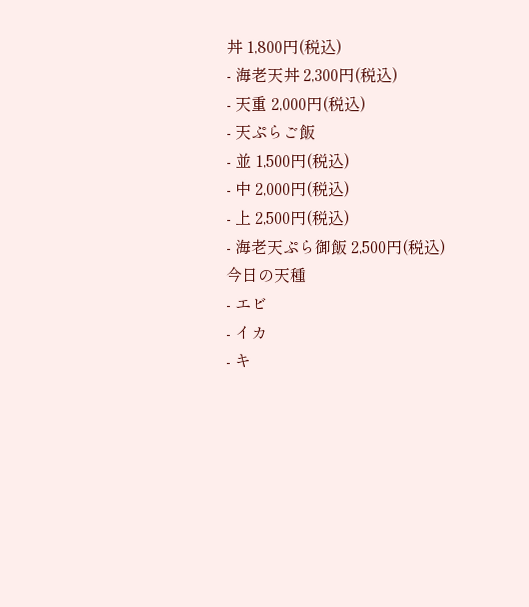丼 1,800円(税込)
- 海老天丼 2,300円(税込)
- 天重 2,000円(税込)
- 天ぷらご飯
- 並 1,500円(税込)
- 中 2,000円(税込)
- 上 2,500円(税込)
- 海老天ぷら御飯 2,500円(税込)
今日の天種
- エビ
- イカ
- キ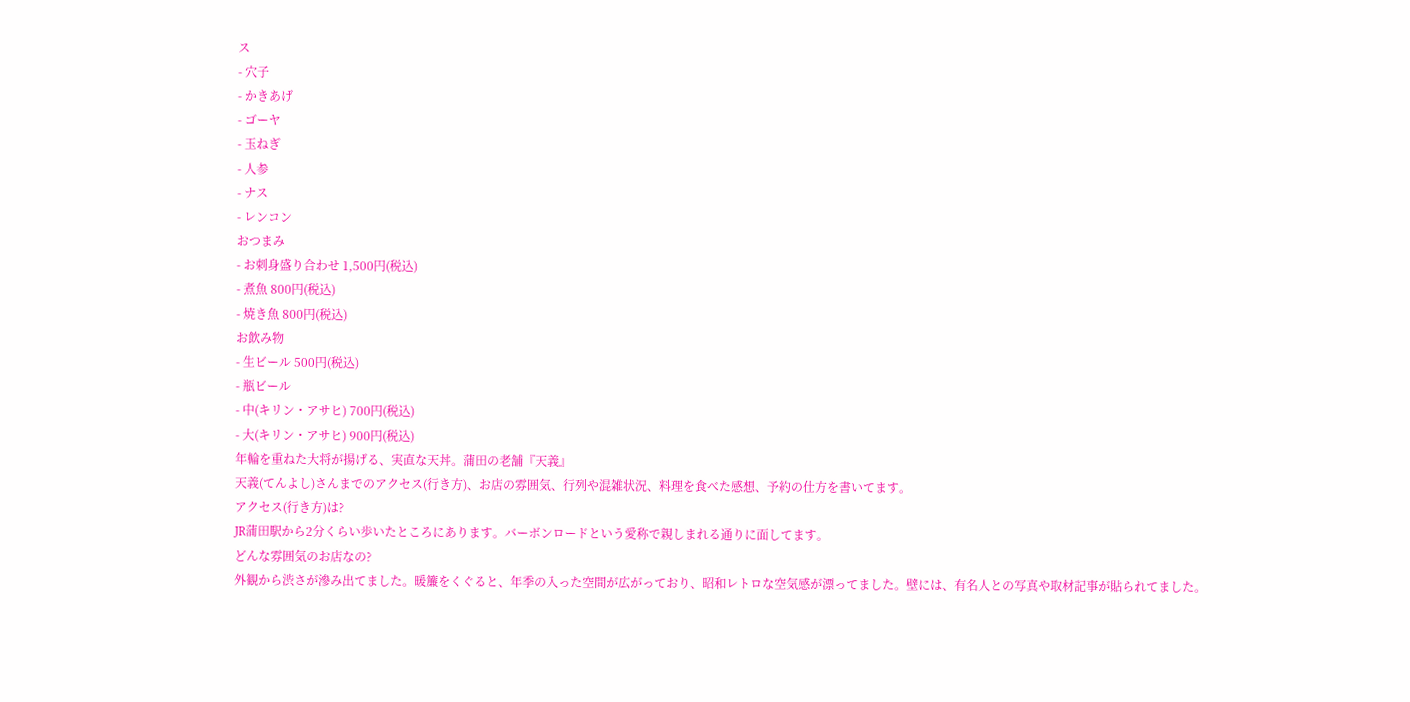ス
- 穴子
- かきあげ
- ゴーヤ
- 玉ねぎ
- 人参
- ナス
- レンコン
おつまみ
- お刺身盛り合わせ 1,500円(税込)
- 煮魚 800円(税込)
- 焼き魚 800円(税込)
お飲み物
- 生ビール 500円(税込)
- 瓶ビール
- 中(キリン・アサヒ) 700円(税込)
- 大(キリン・アサヒ) 900円(税込)
年輪を重ねた大将が揚げる、実直な天丼。蒲田の老舗『天義』
天義(てんよし)さんまでのアクセス(行き方)、お店の雰囲気、行列や混雑状況、料理を食べた感想、予約の仕方を書いてます。
アクセス(行き方)は?
JR蒲田駅から2分くらい歩いたところにあります。バーボンロードという愛称で親しまれる通りに面してます。
どんな雰囲気のお店なの?
外観から渋さが滲み出てました。暖簾をくぐると、年季の入った空間が広がっており、昭和レトロな空気感が漂ってました。壁には、有名人との写真や取材記事が貼られてました。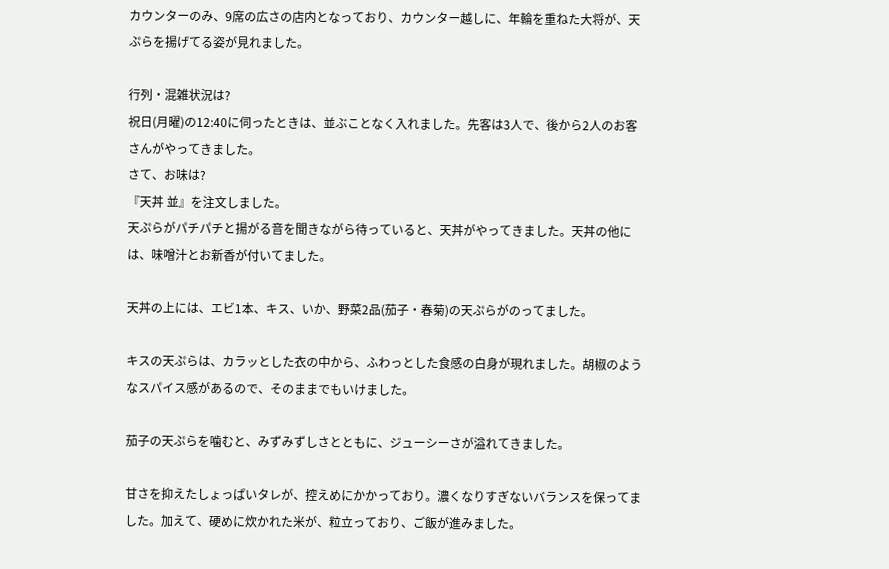カウンターのみ、9席の広さの店内となっており、カウンター越しに、年輪を重ねた大将が、天ぷらを揚げてる姿が見れました。

行列・混雑状況は?
祝日(月曜)の12:40に伺ったときは、並ぶことなく入れました。先客は3人で、後から2人のお客さんがやってきました。
さて、お味は?
『天丼 並』を注文しました。
天ぷらがパチパチと揚がる音を聞きながら待っていると、天丼がやってきました。天丼の他には、味噌汁とお新香が付いてました。

天丼の上には、エビ1本、キス、いか、野菜2品(茄子・春菊)の天ぷらがのってました。

キスの天ぷらは、カラッとした衣の中から、ふわっとした食感の白身が現れました。胡椒のようなスパイス感があるので、そのままでもいけました。

茄子の天ぷらを噛むと、みずみずしさとともに、ジューシーさが溢れてきました。

甘さを抑えたしょっぱいタレが、控えめにかかっており。濃くなりすぎないバランスを保ってました。加えて、硬めに炊かれた米が、粒立っており、ご飯が進みました。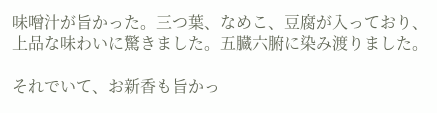味噌汁が旨かった。三つ葉、なめこ、豆腐が入っており、上品な味わいに驚きました。五臓六腑に染み渡りました。

それでいて、お新香も旨かっ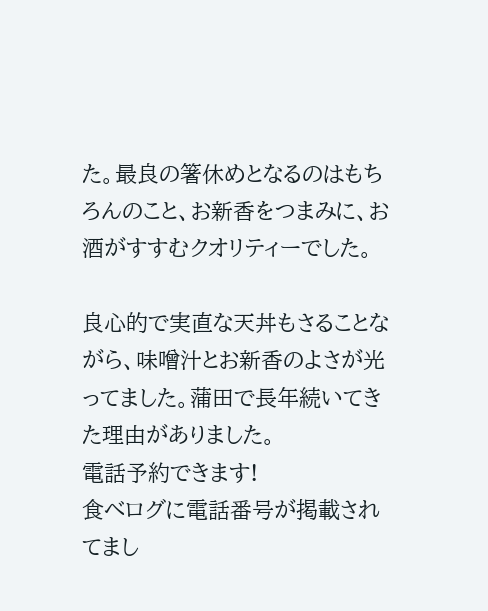た。最良の箸休めとなるのはもちろんのこと、お新香をつまみに、お酒がすすむクオリティーでした。

良心的で実直な天丼もさることながら、味噌汁とお新香のよさが光ってました。蒲田で長年続いてきた理由がありました。
電話予約できます!
食べログに電話番号が掲載されてまし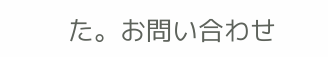た。お問い合わせ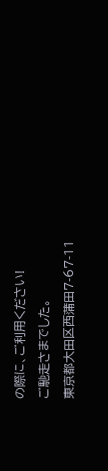の際に、ご利用ください!
ご馳走さまでした。
東京都大田区西蒲田7-67-11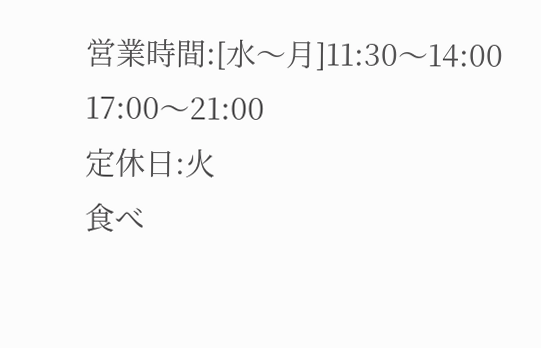営業時間:[水〜月]11:30〜14:00 17:00〜21:00
定休日:火
食べ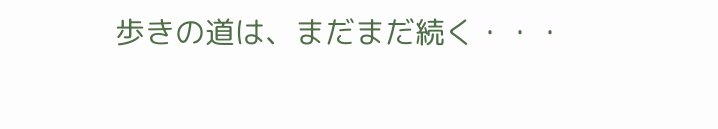歩きの道は、まだまだ続く・・・